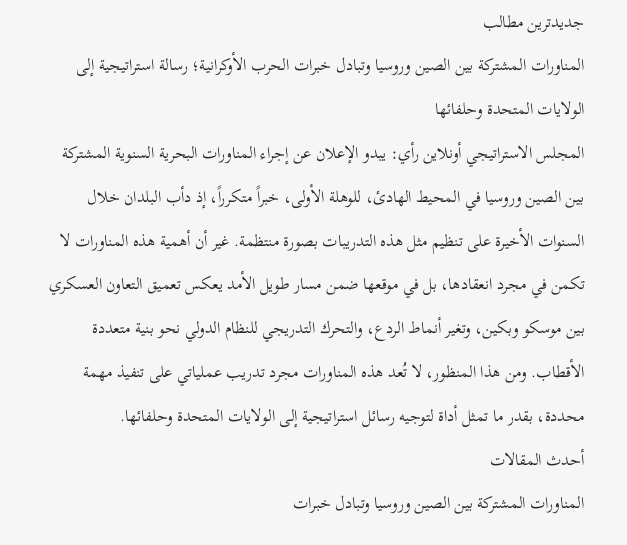جدیدترین مطالب
المناورات المشتركة بين الصين وروسيا وتبادل خبرات الحرب الأوكرانية؛ رسالة استراتيجية إلى الولايات المتحدة وحلفائها
المجلس الاستراتيجي أونلاين رأي: يبدو الإعلان عن إجراء المناورات البحرية السنوية المشتركة بين الصين وروسيا في المحيط الهادئ، للوهلة الأولى، خبراً متكرراً، إذ دأب البلدان خلال السنوات الأخيرة على تنظيم مثل هذه التدريبات بصورة منتظمة. غير أن أهمية هذه المناورات لا تكمن في مجرد انعقادها، بل في موقعها ضمن مسار طويل الأمد يعكس تعميق التعاون العسكري بين موسكو وبكين، وتغير أنماط الردع، والتحرك التدريجي للنظام الدولي نحو بنية متعددة الأقطاب. ومن هذا المنظور، لا تُعد هذه المناورات مجرد تدريب عملياتي على تنفيذ مهمة محددة، بقدر ما تمثل أداة لتوجيه رسائل استراتيجية إلى الولايات المتحدة وحلفائها.
أحدث المقالات
المناورات المشتركة بين الصين وروسيا وتبادل خبرات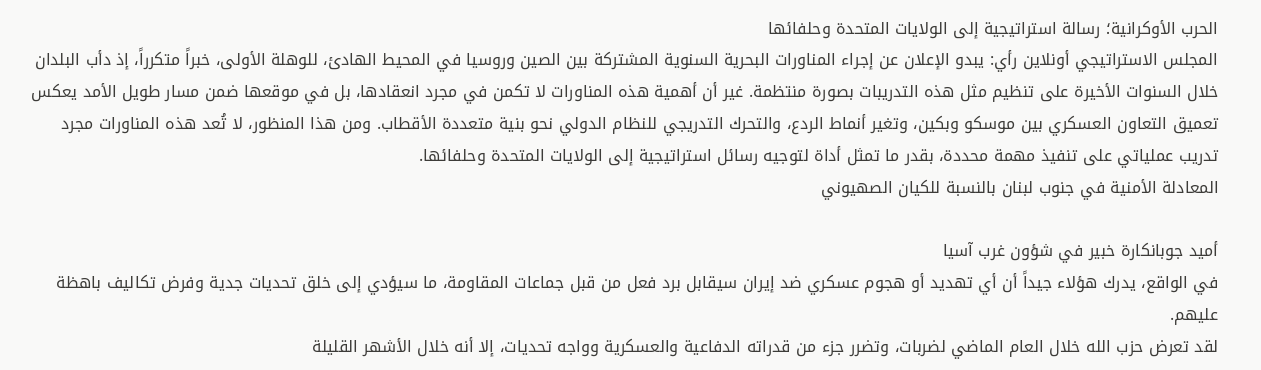الحرب الأوكرانية؛ رسالة استراتيجية إلى الولايات المتحدة وحلفائها
المجلس الاستراتيجي أونلاين رأي: يبدو الإعلان عن إجراء المناورات البحرية السنوية المشتركة بين الصين وروسيا في المحيط الهادئ، للوهلة الأولى، خبراً متكرراً، إذ دأب البلدان خلال السنوات الأخيرة على تنظيم مثل هذه التدريبات بصورة منتظمة. غير أن أهمية هذه المناورات لا تكمن في مجرد انعقادها، بل في موقعها ضمن مسار طويل الأمد يعكس تعميق التعاون العسكري بين موسكو وبكين، وتغير أنماط الردع، والتحرك التدريجي للنظام الدولي نحو بنية متعددة الأقطاب. ومن هذا المنظور، لا تُعد هذه المناورات مجرد تدريب عملياتي على تنفيذ مهمة محددة، بقدر ما تمثل أداة لتوجيه رسائل استراتيجية إلى الولايات المتحدة وحلفائها.
المعادلة الأمنية في جنوب لبنان بالنسبة للكيان الصهيوني

أميد جوبانكارة خبير في شؤون غرب آسيا
في الواقع، يدرك هؤلاء جيداً أن أي تهديد أو هجوم عسكري ضد إيران سيقابل برد فعل من قبل جماعات المقاومة، ما سيؤدي إلى خلق تحديات جدية وفرض تكاليف باهظة عليهم.
لقد تعرض حزب الله خلال العام الماضي لضربات، وتضرر جزء من قدراته الدفاعية والعسكرية وواجه تحديات، إلا أنه خلال الأشهر القليلة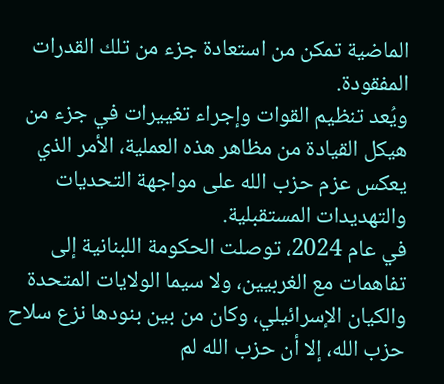الماضية تمكن من استعادة جزء من تلك القدرات المفقودة.
ويُعد تنظيم القوات وإجراء تغييرات في جزء من هيكل القيادة من مظاهر هذه العملية، الأمر الذي يعكس عزم حزب الله على مواجهة التحديات والتهديدات المستقبلية.
في عام 2024، توصلت الحكومة اللبنانية إلى تفاهمات مع الغربيين، ولا سيما الولايات المتحدة والكيان الإسرائيلي، وكان من بين بنودها نزع سلاح حزب الله، إلا أن حزب الله لم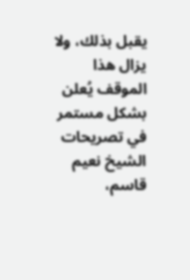يقبل بذلك، ولا يزال هذا الموقف يُعلن بشكل مستمر في تصريحات الشيخ نعيم قاسم،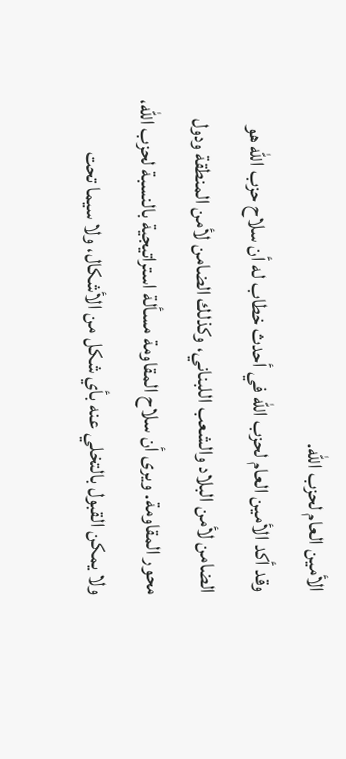الأمين العام لحزب الله.
وقد أكد الأمين العام لحزب الله في أحدث خطاب له أن سلاح حزب الله هو الضامن لأمن البلاد والشعب اللبناني، وكذلك الضامن لأمن المنطقة ودول محور المقاومة. ويرى أن سلاح المقاومة مسألة استراتيجية بالنسبة لحزب الله، ولا يمكن القبول بالتخلي عنه بأي شكل من الأشكال، ولا سيما تحت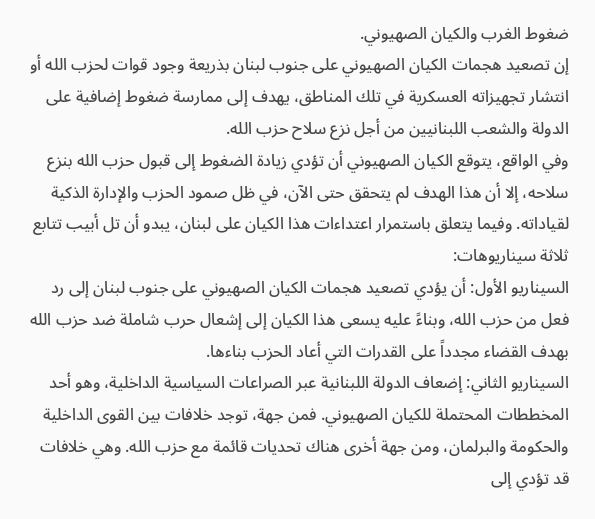ضغوط الغرب والكيان الصهيوني.
إن تصعيد هجمات الكيان الصهيوني على جنوب لبنان بذريعة وجود قوات لحزب الله أو انتشار تجهيزاته العسكرية في تلك المناطق، يهدف إلى ممارسة ضغوط إضافية على الدولة والشعب اللبنانيين من أجل نزع سلاح حزب الله.
وفي الواقع، يتوقع الكيان الصهيوني أن تؤدي زيادة الضغوط إلى قبول حزب الله بنزع سلاحه، إلا أن هذا الهدف لم يتحقق حتى الآن، في ظل صمود الحزب والإدارة الذكية لقياداته. وفيما يتعلق باستمرار اعتداءات هذا الكيان على لبنان، يبدو أن تل أبيب تتابع ثلاثة سيناريوهات:
السيناريو الأول: أن يؤدي تصعيد هجمات الكيان الصهيوني على جنوب لبنان إلى رد فعل من حزب الله، وبناءً عليه يسعى هذا الكيان إلى إشعال حرب شاملة ضد حزب الله بهدف القضاء مجدداً على القدرات التي أعاد الحزب بناءها.
السيناريو الثاني: إضعاف الدولة اللبنانية عبر الصراعات السياسية الداخلية، وهو أحد المخططات المحتملة للكيان الصهيوني. فمن جهة، توجد خلافات بين القوى الداخلية والحكومة والبرلمان، ومن جهة أخرى هناك تحديات قائمة مع حزب الله. وهي خلافات قد تؤدي إلى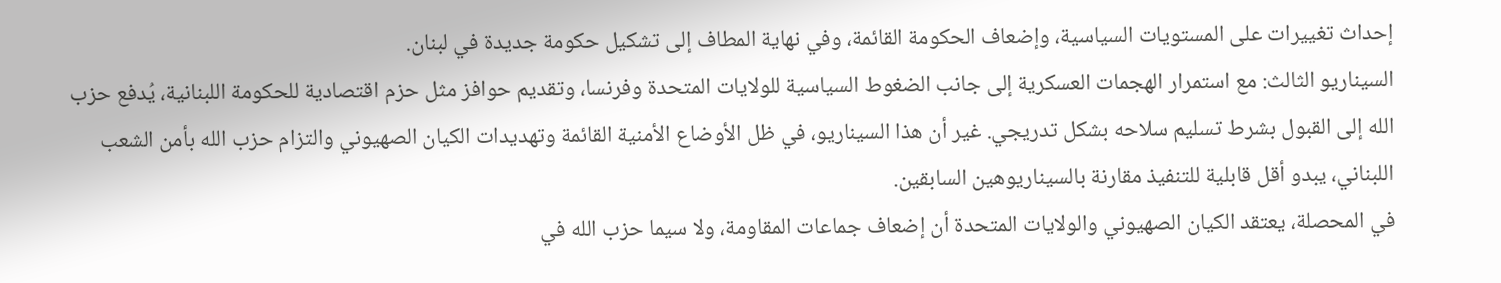إحداث تغييرات على المستويات السياسية، وإضعاف الحكومة القائمة، وفي نهاية المطاف إلى تشكيل حكومة جديدة في لبنان.
السيناريو الثالث: مع استمرار الهجمات العسكرية إلى جانب الضغوط السياسية للولايات المتحدة وفرنسا، وتقديم حوافز مثل حزم اقتصادية للحكومة اللبنانية، يُدفع حزب الله إلى القبول بشرط تسليم سلاحه بشكل تدريجي. غير أن هذا السيناريو، في ظل الأوضاع الأمنية القائمة وتهديدات الكيان الصهيوني والتزام حزب الله بأمن الشعب اللبناني، يبدو أقل قابلية للتنفيذ مقارنة بالسيناريوهين السابقين.
في المحصلة، يعتقد الكيان الصهيوني والولايات المتحدة أن إضعاف جماعات المقاومة، ولا سيما حزب الله في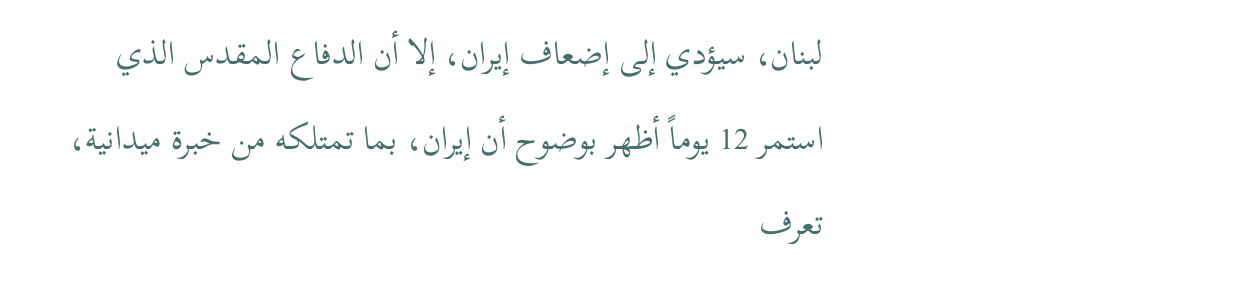لبنان، سيؤدي إلى إضعاف إيران، إلا أن الدفاع المقدس الذي استمر 12 يوماً أظهر بوضوح أن إيران، بما تمتلكه من خبرة ميدانية، تعرف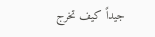جيداً كيف تخرج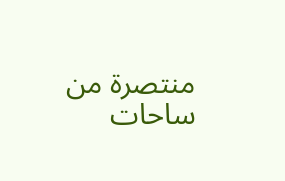منتصرة من ساحات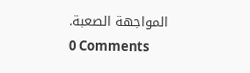المواجهة الصعبة.
0 Comments